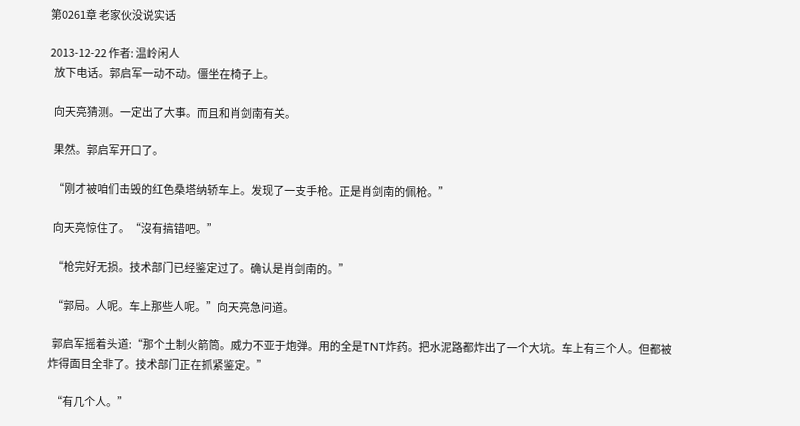第0261章 老家伙没说实话

2013-12-22 作者: 温岭闲人
  放下电话。郭启军一动不动。僵坐在椅子上。

  向天亮猜测。一定出了大事。而且和肖剑南有关。

  果然。郭启军开口了。

  “刚才被咱们击毁的红色桑塔纳轿车上。发现了一支手枪。正是肖剑南的佩枪。”

  向天亮惊住了。“沒有搞错吧。”

  “枪完好无损。技术部门已经鉴定过了。确认是肖剑南的。”

  “郭局。人呢。车上那些人呢。”向天亮急问道。

  郭启军摇着头道:“那个土制火箭筒。威力不亚于炮弹。用的全是TNT炸药。把水泥路都炸出了一个大坑。车上有三个人。但都被炸得面目全非了。技术部门正在抓紧鉴定。”

  “有几个人。”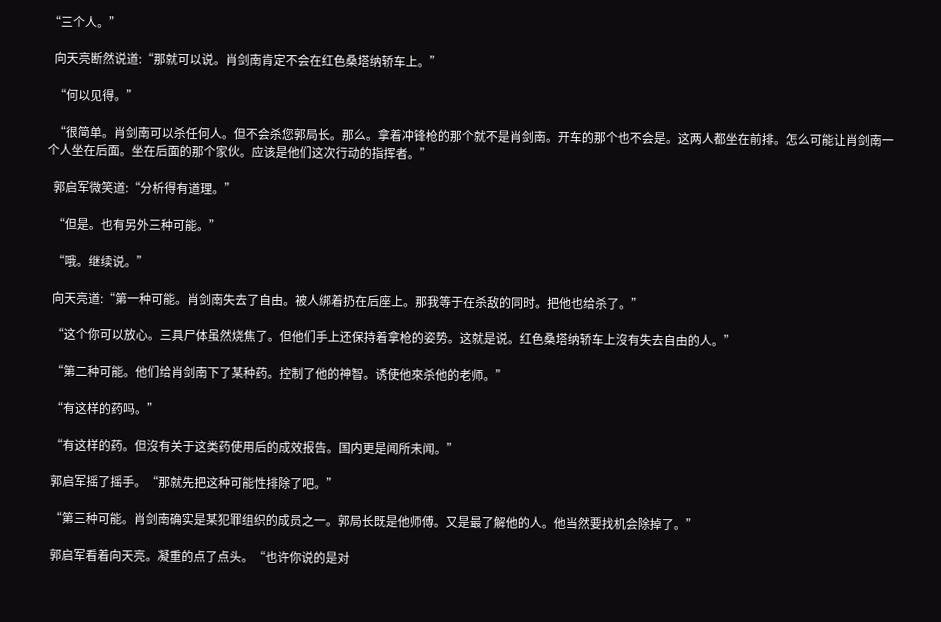“三个人。”

  向天亮断然说道:“那就可以说。肖剑南肯定不会在红色桑塔纳轿车上。”

  “何以见得。”

  “很简单。肖剑南可以杀任何人。但不会杀您郭局长。那么。拿着冲锋枪的那个就不是肖剑南。开车的那个也不会是。这两人都坐在前排。怎么可能让肖剑南一个人坐在后面。坐在后面的那个家伙。应该是他们这次行动的指挥者。”

  郭启军微笑道:“分析得有道理。”

  “但是。也有另外三种可能。”

  “哦。继续说。”

  向天亮道:“第一种可能。肖剑南失去了自由。被人绑着扔在后座上。那我等于在杀敌的同时。把他也给杀了。”

  “这个你可以放心。三具尸体虽然烧焦了。但他们手上还保持着拿枪的姿势。这就是说。红色桑塔纳轿车上沒有失去自由的人。”

  “第二种可能。他们给肖剑南下了某种药。控制了他的神智。诱使他來杀他的老师。”

  “有这样的药吗。”

  “有这样的药。但沒有关于这类药使用后的成效报告。国内更是闻所未闻。”

  郭启军摇了摇手。“那就先把这种可能性排除了吧。”

  “第三种可能。肖剑南确实是某犯罪组织的成员之一。郭局长既是他师傅。又是最了解他的人。他当然要找机会除掉了。”

  郭启军看着向天亮。凝重的点了点头。“也许你说的是对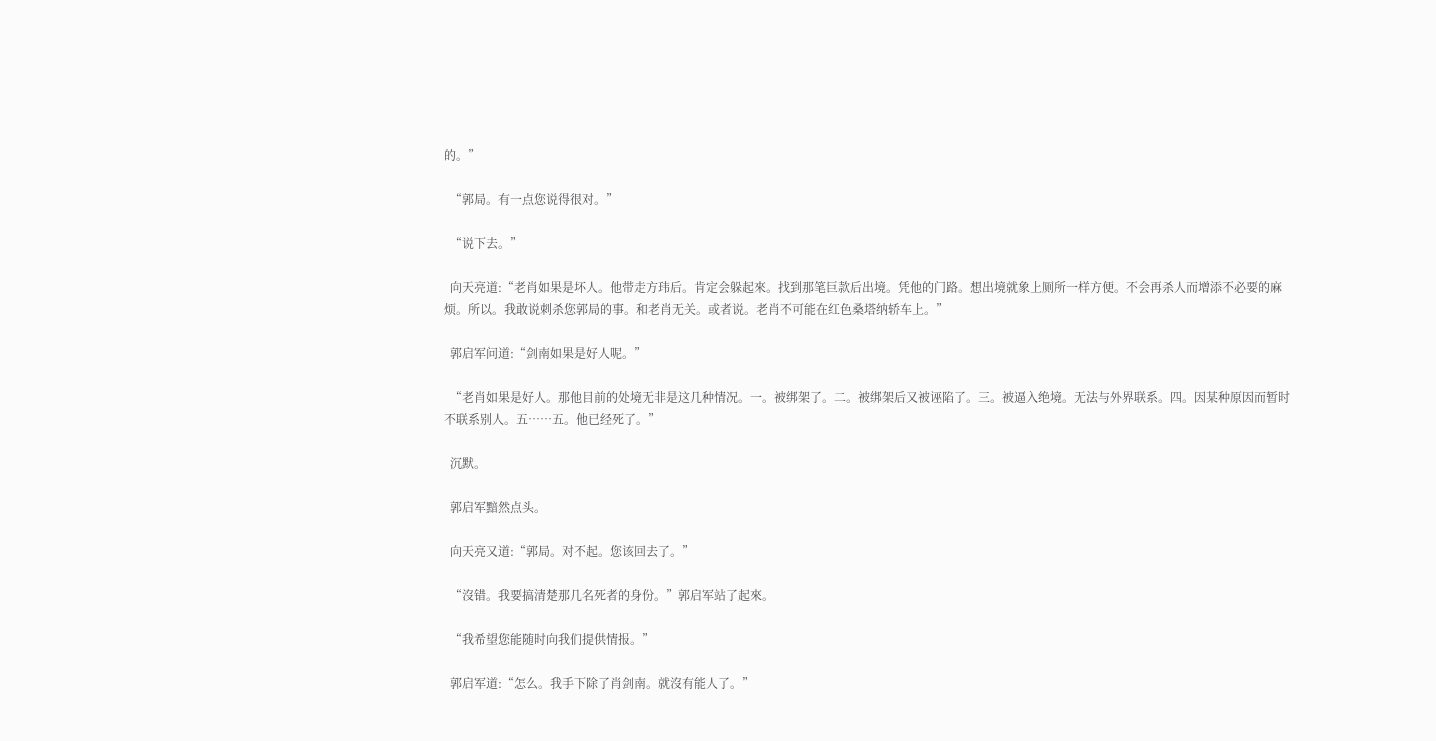的。”

  “郭局。有一点您说得很对。”

  “说下去。”

  向天亮道:“老肖如果是坏人。他带走方玮后。肯定会躲起來。找到那笔巨款后出境。凭他的门路。想出境就象上厕所一样方便。不会再杀人而增添不必要的麻烦。所以。我敢说刺杀您郭局的事。和老肖无关。或者说。老肖不可能在红色桑塔纳轿车上。”

  郭启军问道:“剑南如果是好人呢。”

  “老肖如果是好人。那他目前的处境无非是这几种情况。一。被绑架了。二。被绑架后又被诬陷了。三。被逼入绝境。无法与外界联系。四。因某种原因而暂时不联系别人。五……五。他已经死了。”

  沉默。

  郭启军黯然点头。

  向天亮又道:“郭局。对不起。您该回去了。”

  “沒错。我要搞清楚那几名死者的身份。”郭启军站了起來。

  “我希望您能随时向我们提供情报。”

  郭启军道:“怎么。我手下除了肖剑南。就沒有能人了。”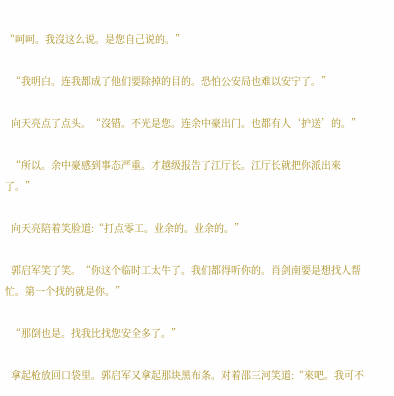“呵呵。我沒这么说。是您自己说的。”

  “我明白。连我都成了他们要除掉的目的。恐怕公安局也难以安宁了。”

  向天亮点了点头。“沒错。不光是您。连余中豪出门。也都有人‘护送’的。”

  “所以。余中豪感到事态严重。才越级报告了江厅长。江厅长就把你派出來了。”

  向天亮陪着笑脸道:“打点零工。业余的。业余的。”

  郭启军笑了笑。“你这个临时工太牛了。我们都得听你的。肖剑南要是想找人帮忙。第一个找的就是你。”

  “那倒也是。找我比找您安全多了。”

  拿起枪放回口袋里。郭启军又拿起那块黑布条。对着邵三河笑道:“來吧。我可不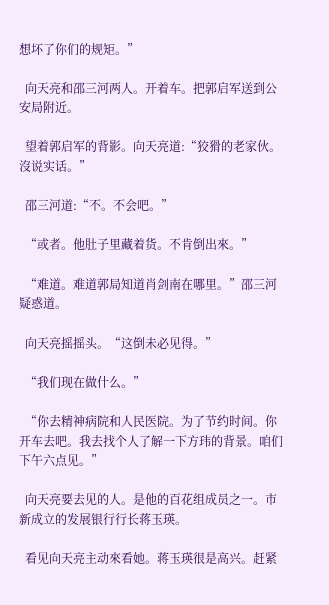想坏了你们的规矩。”

  向天亮和邵三河两人。开着车。把郭启军送到公安局附近。

  望着郭启军的背影。向天亮道:“狡猾的老家伙。沒说实话。”

  邵三河道:“不。不会吧。”

  “或者。他肚子里藏着货。不肯倒出來。”

  “难道。难道郭局知道肖剑南在哪里。”邵三河疑惑道。

  向天亮摇摇头。“这倒未必见得。”

  “我们现在做什么。”

  “你去精神病院和人民医院。为了节约时间。你开车去吧。我去找个人了解一下方玮的背景。咱们下午六点见。”

  向天亮要去见的人。是他的百花组成员之一。市新成立的发展银行行长蒋玉瑛。

  看见向天亮主动來看她。蒋玉瑛很是高兴。赶紧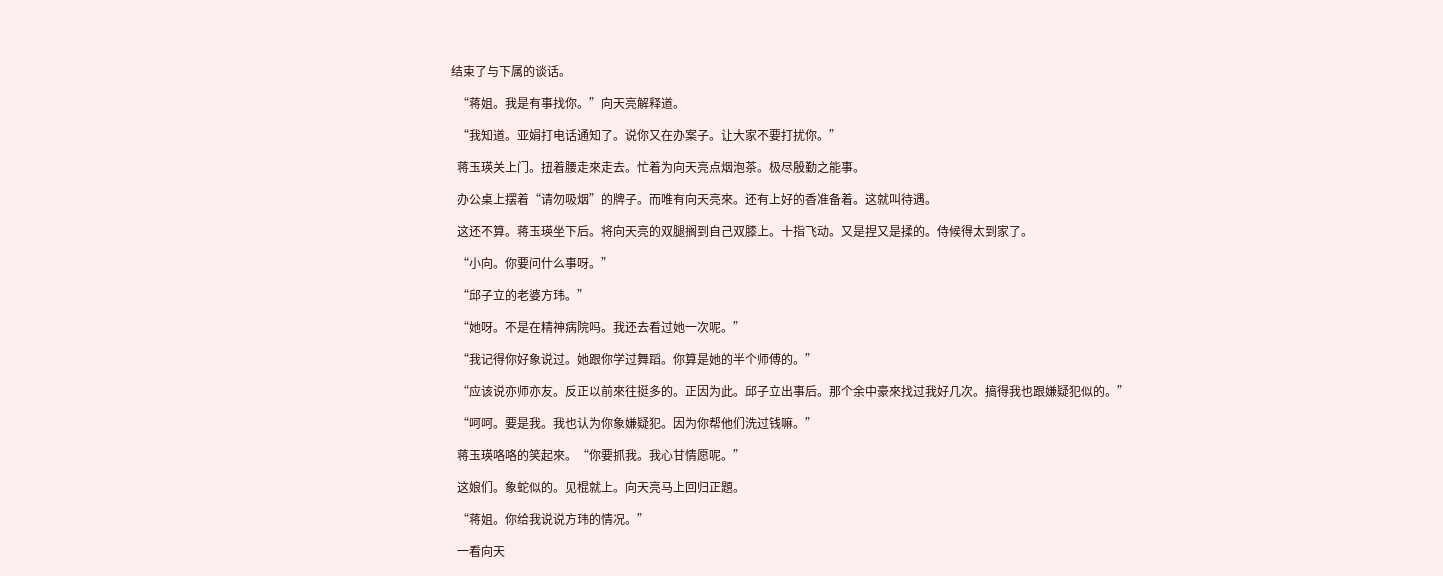结束了与下属的谈话。

  “蒋姐。我是有事找你。”向天亮解释道。

  “我知道。亚娟打电话通知了。说你又在办案子。让大家不要打扰你。”

  蒋玉瑛关上门。扭着腰走來走去。忙着为向天亮点烟泡茶。极尽殷勤之能事。

  办公桌上摆着“请勿吸烟”的牌子。而唯有向天亮來。还有上好的香准备着。这就叫待遇。

  这还不算。蒋玉瑛坐下后。将向天亮的双腿搁到自己双膝上。十指飞动。又是捏又是揉的。侍候得太到家了。

  “小向。你要问什么事呀。”

  “邱子立的老婆方玮。”

  “她呀。不是在精神病院吗。我还去看过她一次呢。”

  “我记得你好象说过。她跟你学过舞蹈。你算是她的半个师傅的。”

  “应该说亦师亦友。反正以前來往挺多的。正因为此。邱子立出事后。那个余中豪來找过我好几次。搞得我也跟嫌疑犯似的。”

  “呵呵。要是我。我也认为你象嫌疑犯。因为你帮他们洗过钱嘛。”

  蒋玉瑛咯咯的笑起來。“你要抓我。我心甘情愿呢。”

  这娘们。象蛇似的。见棍就上。向天亮马上回归正題。

  “蒋姐。你给我说说方玮的情况。”

  一看向天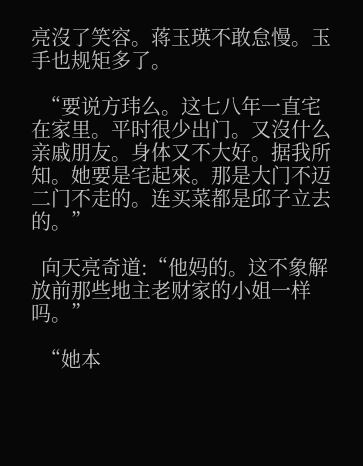亮沒了笑容。蒋玉瑛不敢怠慢。玉手也规矩多了。

  “要说方玮么。这七八年一直宅在家里。平时很少出门。又沒什么亲戚朋友。身体又不大好。据我所知。她要是宅起來。那是大门不迈二门不走的。连买菜都是邱子立去的。”

  向天亮奇道:“他妈的。这不象解放前那些地主老财家的小姐一样吗。”

  “她本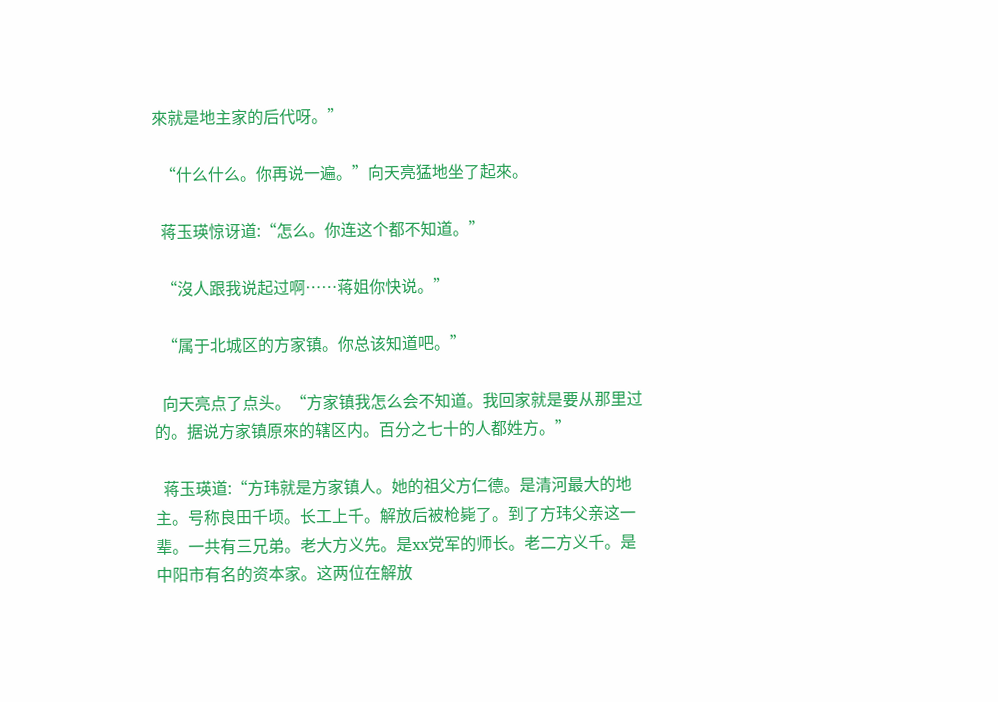來就是地主家的后代呀。”

  “什么什么。你再说一遍。”向天亮猛地坐了起來。

  蒋玉瑛惊讶道:“怎么。你连这个都不知道。”

  “沒人跟我说起过啊……蒋姐你快说。”

  “属于北城区的方家镇。你总该知道吧。”

  向天亮点了点头。“方家镇我怎么会不知道。我回家就是要从那里过的。据说方家镇原來的辖区内。百分之七十的人都姓方。”

  蒋玉瑛道:“方玮就是方家镇人。她的祖父方仁德。是清河最大的地主。号称良田千顷。长工上千。解放后被枪毙了。到了方玮父亲这一辈。一共有三兄弟。老大方义先。是xx党军的师长。老二方义千。是中阳市有名的资本家。这两位在解放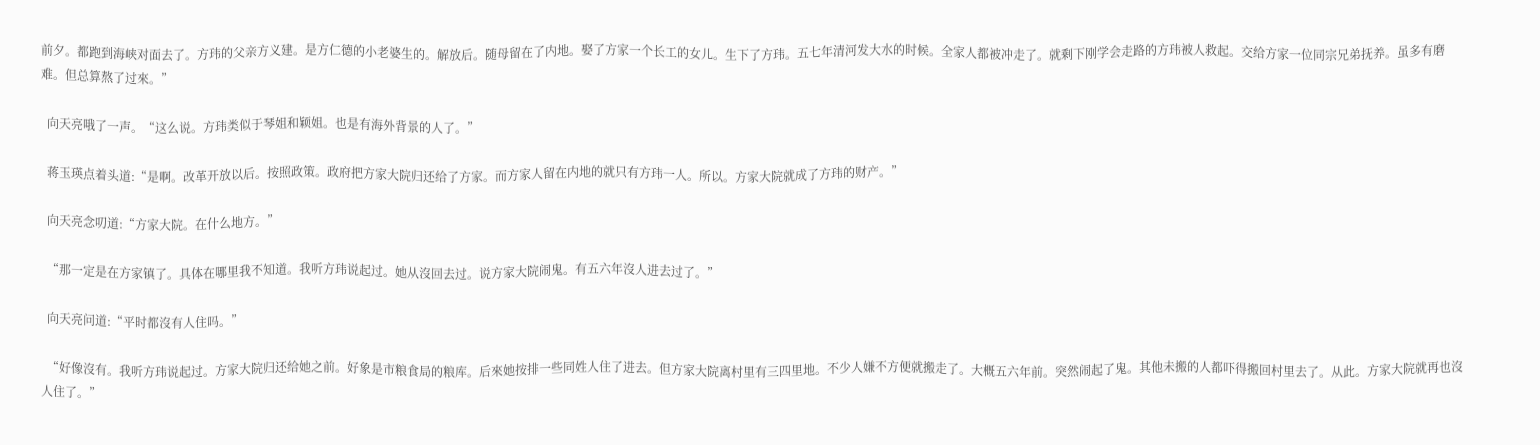前夕。都跑到海峡对面去了。方玮的父亲方义建。是方仁德的小老婆生的。解放后。随母留在了内地。娶了方家一个长工的女儿。生下了方玮。五七年清河发大水的时候。全家人都被冲走了。就剩下刚学会走路的方玮被人救起。交给方家一位同宗兄弟抚养。虽多有磨难。但总算熬了过來。”

  向天亮哦了一声。“这么说。方玮类似于琴姐和颖姐。也是有海外背景的人了。”

  蒋玉瑛点着头道:“是啊。改革开放以后。按照政策。政府把方家大院归还给了方家。而方家人留在内地的就只有方玮一人。所以。方家大院就成了方玮的财产。”

  向天亮念叨道:“方家大院。在什么地方。”

  “那一定是在方家镇了。具体在哪里我不知道。我听方玮说起过。她从沒回去过。说方家大院闹鬼。有五六年沒人进去过了。”

  向天亮问道:“平时都沒有人住吗。”

  “好像沒有。我听方玮说起过。方家大院归还给她之前。好象是市粮食局的粮库。后來她按排一些同姓人住了进去。但方家大院离村里有三四里地。不少人嫌不方便就搬走了。大概五六年前。突然闹起了鬼。其他未搬的人都吓得搬回村里去了。从此。方家大院就再也沒人住了。”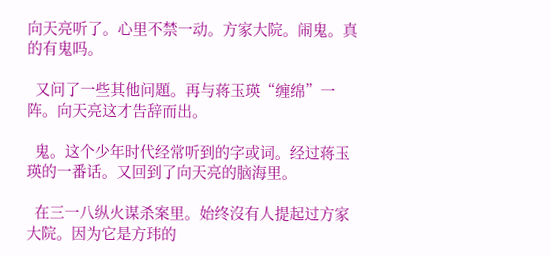向天亮听了。心里不禁一动。方家大院。闹鬼。真的有鬼吗。

  又问了一些其他问題。再与蒋玉瑛“缠绵”一阵。向天亮这才告辞而出。

  鬼。这个少年时代经常听到的字或词。经过蒋玉瑛的一番话。又回到了向天亮的脑海里。

  在三一八纵火谋杀案里。始终沒有人提起过方家大院。因为它是方玮的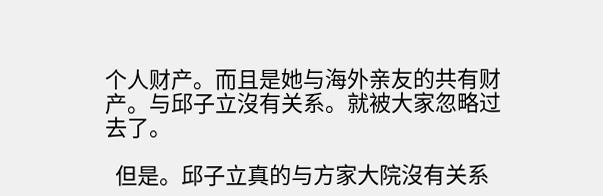个人财产。而且是她与海外亲友的共有财产。与邱子立沒有关系。就被大家忽略过去了。

  但是。邱子立真的与方家大院沒有关系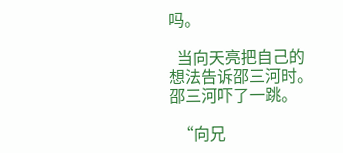吗。

  当向天亮把自己的想法告诉邵三河时。邵三河吓了一跳。

  “向兄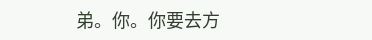弟。你。你要去方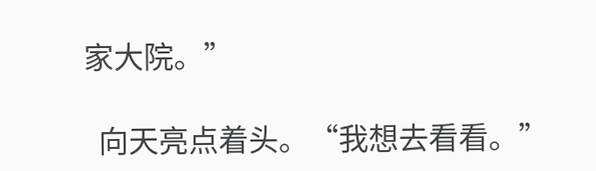家大院。”

  向天亮点着头。“我想去看看。”